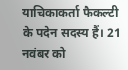याचिकाकर्ता फैकल्टी के पदेन सदस्य हैं। 21 नवंबर को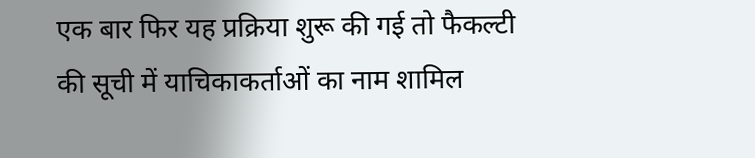एक बार फिर यह प्रक्रिया शुरू की गई तो फैकल्टी की सूची में याचिकाकर्ताओं का नाम शामिल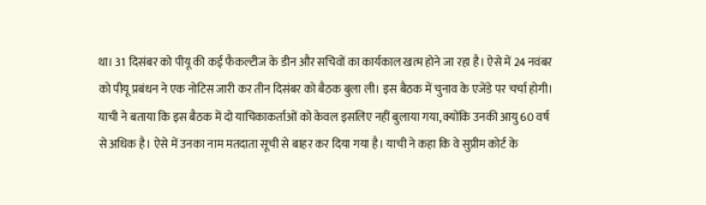था। 31 दिसंबर को पीयू की कई फैकल्टीज के डीन और सचिवों का कार्यकाल खत्म होने जा रहा है। ऐसे में 24 नवंबर को पीयू प्रबंधन ने एक नोटिस जारी कर तीन दिसंबर को बैठक बुला ली। इस बैठक में चुनाव के एजेंडे पर चर्चा होगी।
याची ने बताया कि इस बैठक में दो याचिकाकर्ताओं को केवल इसलिए नहीं बुलाया गया, क्योंकि उनकी आयु 60 वर्ष से अधिक है। ऐसे में उनका नाम मतदाता सूची से बाहर कर दिया गया है। याची ने कहा कि वे सुप्रीम कोर्ट के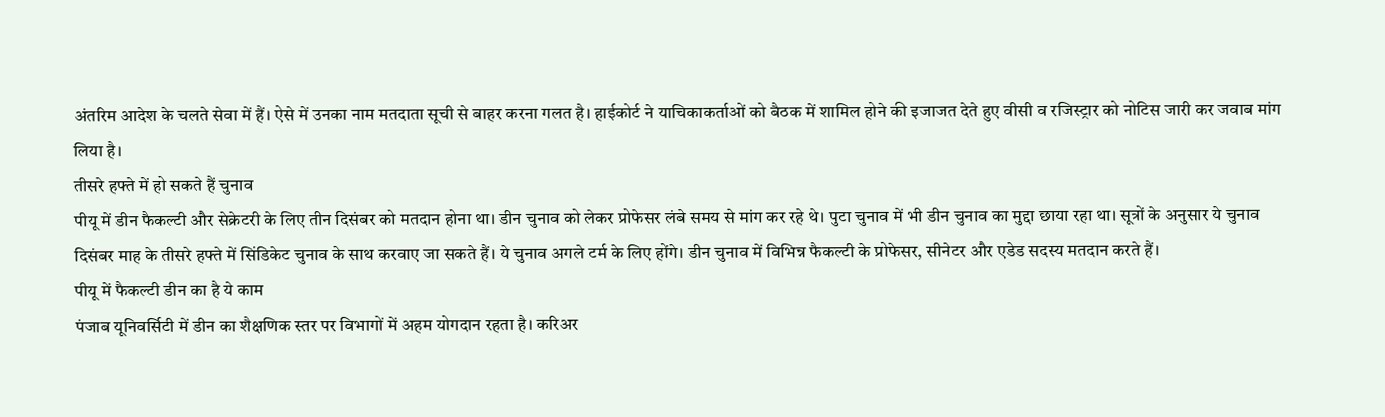अंतरिम आदेश के चलते सेवा में हैं। ऐसे में उनका नाम मतदाता सूची से बाहर करना गलत है। हाईकोर्ट ने याचिकाकर्ताओं को बैठक में शामिल होने की इजाजत देते हुए वीसी व रजिस्ट्रार को नोटिस जारी कर जवाब मांग लिया है।
तीसरे हफ्ते में हो सकते हैं चुनाव
पीयू में डीन फैकल्टी और सेक्रेटरी के लिए तीन दिसंबर को मतदान होना था। डीन चुनाव को लेकर प्रोफेसर लंबे समय से मांग कर रहे थे। पुटा चुनाव में भी डीन चुनाव का मुद्दा छाया रहा था। सूत्रों के अनुसार ये चुनाव दिसंबर माह के तीसरे हफ्ते में सिंडिकेट चुनाव के साथ करवाए जा सकते हैं। ये चुनाव अगले टर्म के लिए होंगे। डीन चुनाव में विभिन्न फैकल्टी के प्रोफेसर, सीनेटर और एडेड सदस्य मतदान करते हैं।
पीयू में फैकल्टी डीन का है ये काम
पंजाब यूनिवर्सिटी में डीन का शैक्षणिक स्तर पर विभागों में अहम योगदान रहता है। करिअर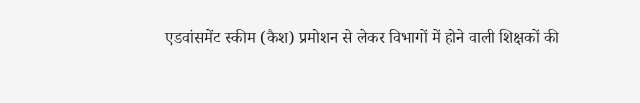एडवांसमेंट स्कीम (कैश) प्रमोशन से लेकर विभागों में होने वाली शिक्षकों की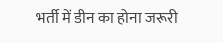भर्ती में डीन का होना जरूरी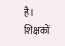है। शिक्षकों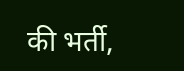की भर्ती,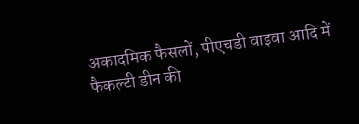अकादमिक फैसलों, पीएचडी वाइवा आदि में फैकल्टी डीन की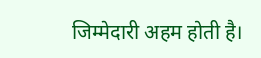जिम्मेदारी अहम होती है।